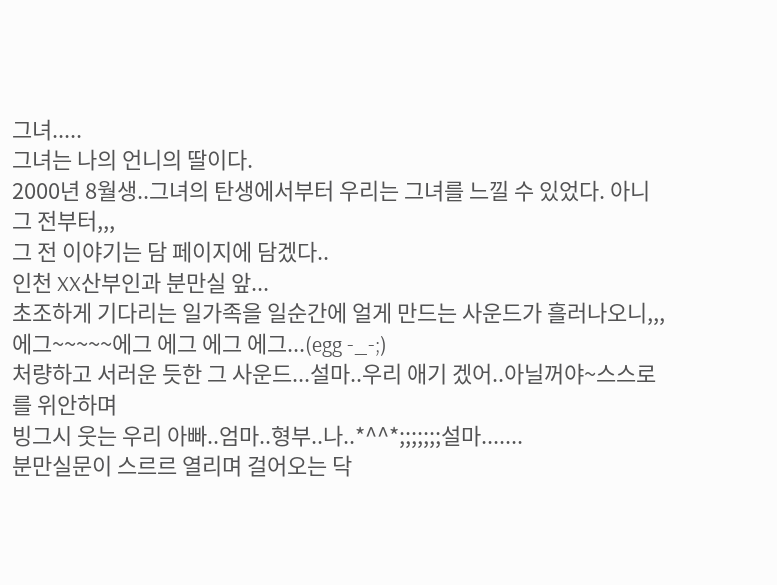그녀.....
그녀는 나의 언니의 딸이다.
2000년 8월생..그녀의 탄생에서부터 우리는 그녀를 느낄 수 있었다. 아니 그 전부터,,,
그 전 이야기는 담 페이지에 담겠다..
인천 XX산부인과 분만실 앞...
초조하게 기다리는 일가족을 일순간에 얼게 만드는 사운드가 흘러나오니,,,
에그~~~~~에그 에그 에그 에그...(egg -_-;)
처량하고 서러운 듯한 그 사운드...설마..우리 애기 겠어..아닐꺼야~스스로를 위안하며
빙그시 웃는 우리 아빠..엄마..형부..나..*^^*;;;;;;;설마.......
분만실문이 스르르 열리며 걸어오는 닥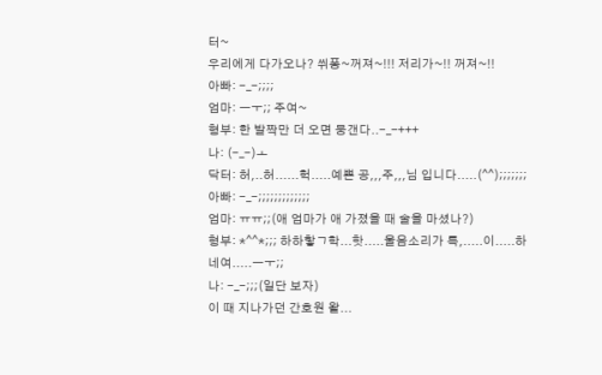터~
우리에게 다가오나? 쒸퐁~꺼져~!!! 저리가~!! 꺼져~!!
아빠: -_-;;;;
엄마: ㅡㅜ;; 주여~
형부: 한 발짝만 더 오면 뭉갠다..-_-+++
나: (-_-)ㅗ
닥터: 허,..허......헉.....예쁜 공,,,주,,,님 입니다.....(^^);;;;;;;
아빠: -_-;;;;;;;;;;;;;
엄마: ㅠㅠ;;(애 엄마가 애 가졌을 때 술을 마셨나?)
형부: *^^*;;; 하하핳ㄱ학...핫.....울음소리가 특,.....이.....하네여.....ㅡㅜ;;
나: -_-;;;(일단 보자)
이 때 지나가던 간호원 왈...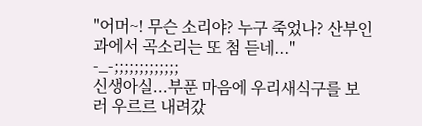"어머~! 무슨 소리야? 누구 죽었나? 산부인과에서 곡소리는 또 첨 듣네..."
-_-;;;;;;;;;;;;;
신생아실...부푼 마음에 우리새식구를 보러 우르르 내려갔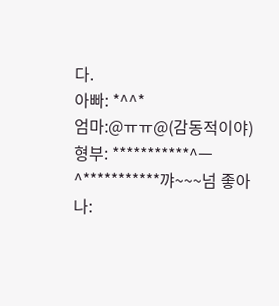다.
아빠: *^^*
엄마:@ㅠㅠ@(감동적이야)
형부: ***********^ㅡ^***********꺄~~~넘 좋아
나: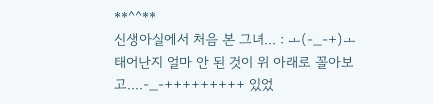**^^**
신생아실에서 처음 본 그녀... : ㅗ(-_-+)ㅗ
태어난지 얼마 안 된 것이 위 아래로 꼴아보고....-_-+++++++++ 있었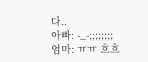다..
아빠: -_-;;;;;;;;
엄마: ㅠㅠ 흐흐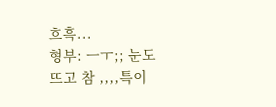흐흑...
형부: ㅡㅜ;; 눈도 뜨고 참 ,,,,특이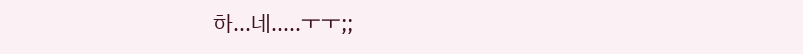하...네.....ㅜㅜ;;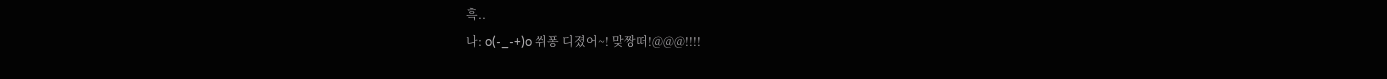흑..
나: o(-_-+)o 쒸퐁 디졌어~! 맞짱떠!@@@!!!!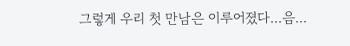그렇게 우리 첫 만남은 이루어졌다...음...